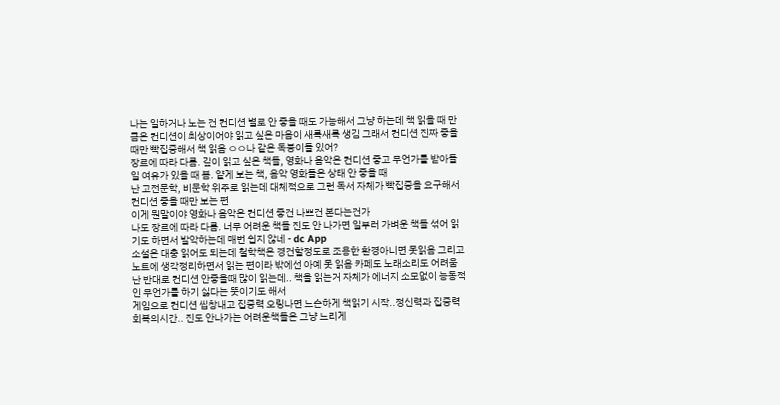나는 일하거나 노는 건 컨디션 별로 안 좋을 때도 가능해서 그냥 하는데 책 읽을 때 만큼은 컨디션이 최상이어야 읽고 싶은 마음이 새록새록 생김 그래서 컨디션 진짜 좋을 때만 빡집중해서 책 읽음 ㅇㅇ나 같은 독붕이들 있어?
장르에 따라 다름. 깊이 읽고 싶은 책들, 영화나 음악은 컨디션 좋고 무언가를 받아들일 여유가 있을 때 봄. 얕게 보는 책, 음악 영화들은 상태 안 좋을 때
난 고전문학, 비문학 위주로 읽는데 대체적으로 그런 독서 자체가 빡집중을 요구해서 컨디션 좋을 때만 보는 편
이게 뭔말이야 영화나 음악은 컨디션 좋건 나쁘건 본다는건가
나도 장르에 따라 다름. 너무 어려운 책들 진도 안 나가면 일부러 가벼운 책들 섞어 읽기도 하면서 발악하는데 매번 쉽지 않네 - dc App
소설은 대충 읽어도 되는데 철학책은 경건할정도로 조용한 환경아니면 못읽음 그리고 노트에 생각정리하면서 읽는 편이라 밖에선 아예 못 읽음 카페도 노래소리도 어려움
난 반대로 컨디션 안좋을때 많이 읽는데.. 책을 읽는거 자체가 에너지 소모없이 능동적인 무언가를 하기 싫다는 뜻이기도 해서
게임으로 컨디션 씹창내고 집중력 오링나면 느슨하게 책읽기 시작..정신력과 집중력 회복의시간.. 진도 안나가는 어려운책들은 그냥 느리게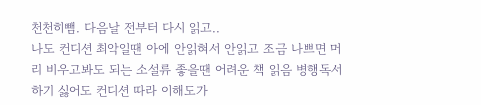천천히뺌. 다음날 전부터 다시 읽고..
나도 컨디션 최악일땐 아에 안읽혀서 안읽고 조금 나쁘면 머리 비우고봐도 되는 소설류 좋을땐 어려운 책 읽음 병행독서 하기 싫어도 컨디션 따라 이해도가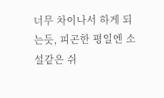너무 차이나서 하게 되는듯, 피곤한 평일엔 소설같은 쉬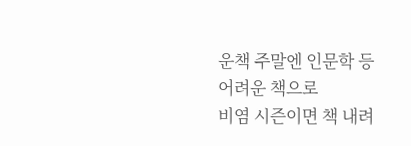운책 주말엔 인문학 등 어려운 책으로
비염 시즌이면 책 내려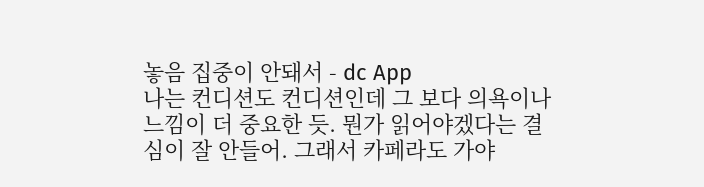놓음 집중이 안돼서 - dc App
나는 컨디션도 컨디션인데 그 보다 의욕이나 느낌이 더 중요한 듯. 뭔가 읽어야겠다는 결심이 잘 안들어. 그래서 카페라도 가야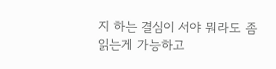지 하는 결심이 서야 뭐라도 좀 읽는게 가능하고